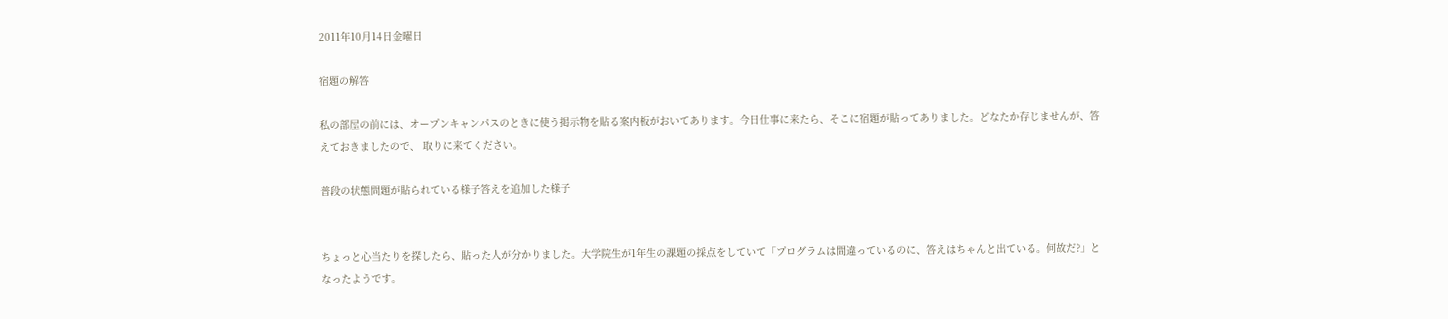2011年10月14日金曜日

宿題の解答

私の部屋の前には、オープンキャンパスのときに使う掲示物を貼る案内板がおいてあります。今日仕事に来たら、そこに宿題が貼ってありました。どなたか存じませんが、答えておきましたので、 取りに来てください。

普段の状態問題が貼られている様子答えを追加した様子


ちょっと心当たりを探したら、貼った人が分かりました。大学院生が1年生の課題の採点をしていて「プログラムは間違っているのに、答えはちゃんと出ている。何故だ?」となったようです。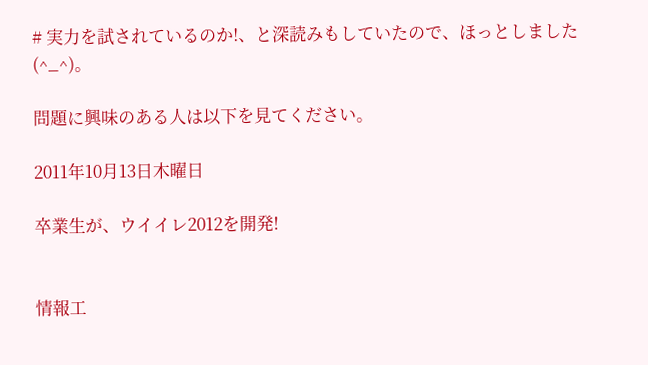# 実力を試されているのか!、と深読みもしていたので、ほっとしました (^_^)。

問題に興味のある人は以下を見てください。

2011年10月13日木曜日

卒業生が、ウイイレ2012を開発!


情報工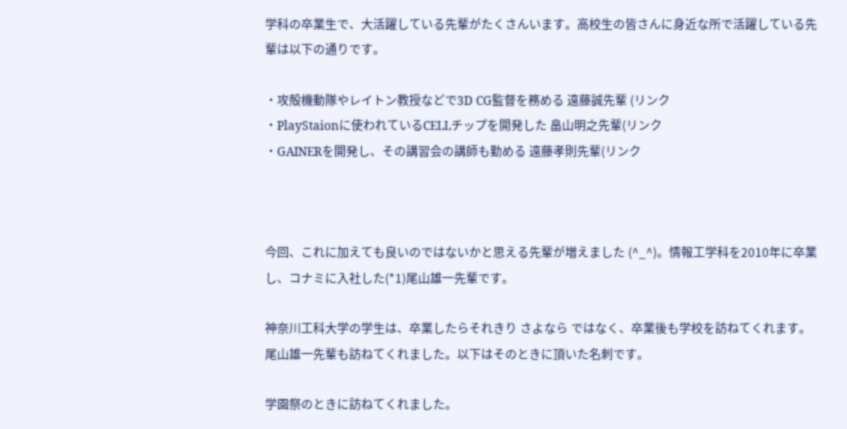学科の卒業生で、大活躍している先輩がたくさんいます。高校生の皆さんに身近な所で活躍している先輩は以下の通りです。

・攻殻機動隊やレイトン教授などで3D CG監督を務める 遠藤誠先輩 (リンク
・PlayStaionに使われているCELLチップを開発した 畠山明之先輩(リンク
・GAINERを開発し、その講習会の講師も勤める 遠藤孝則先輩(リンク



今回、これに加えても良いのではないかと思える先輩が増えました (^_^)。情報工学科を2010年に卒業し、コナミに入社した(*1)尾山雄一先輩です。

神奈川工科大学の学生は、卒業したらそれきり さよなら ではなく、卒業後も学校を訪ねてくれます。尾山雄一先輩も訪ねてくれました。以下はそのときに頂いた名刺です。

学園祭のときに訪ねてくれました。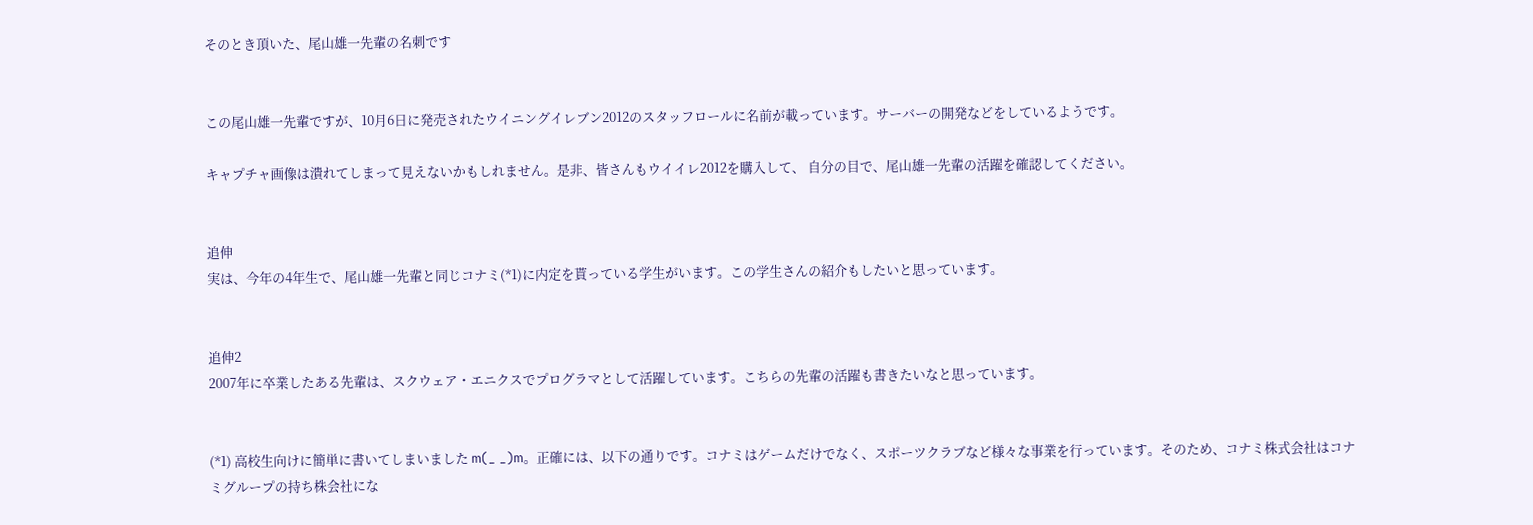そのとき頂いた、尾山雄一先輩の名刺です


この尾山雄一先輩ですが、10月6日に発売されたウイニングイレブン2012のスタッフロールに名前が載っています。サーバーの開発などをしているようです。

キャプチャ画像は潰れてしまって見えないかもしれません。是非、皆さんもウイイレ2012を購入して、 自分の目で、尾山雄一先輩の活躍を確認してください。


追伸
実は、今年の4年生で、尾山雄一先輩と同じコナミ(*1)に内定を貰っている学生がいます。この学生さんの紹介もしたいと思っています。


追伸2
2007年に卒業したある先輩は、スクウェア・エニクスでプログラマとして活躍しています。こちらの先輩の活躍も書きたいなと思っています。


(*1) 高校生向けに簡単に書いてしまいました m(_ _)m。正確には、以下の通りです。コナミはゲームだけでなく、スポーツクラブなど様々な事業を行っています。そのため、コナミ株式会社はコナミグループの持ち株会社にな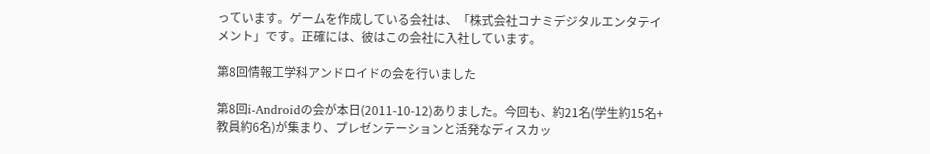っています。ゲームを作成している会社は、「株式会社コナミデジタルエンタテイメント」です。正確には、彼はこの会社に入社しています。

第8回情報工学科アンドロイドの会を行いました

第8回i-Androidの会が本日(2011-10-12)ありました。今回も、約21名(学生約15名+教員約6名)が集まり、プレゼンテーションと活発なディスカッ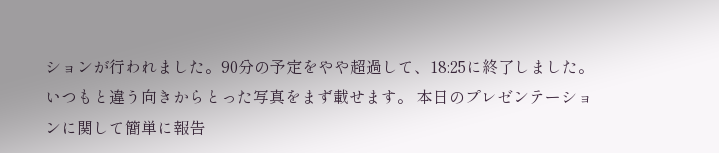ションが行われました。90分の予定をやや超過して、18:25に終了しました。いつもと違う向きからとった写真をまず載せます。 本日のプレゼンテーションに関して簡単に報告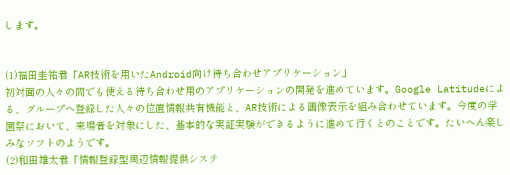します。


(1)福田圭祐君「AR技術を用いたAndroid向け待ち合わせアプリケーション」
初対面の人々の間でも使える待ち合わせ用のアプリケーションの開発を進めています。Google Latitudeによる、グループへ登録した人々の位置情報共有機能と、AR技術による画像表示を組み合わせています。今度の学園祭において、来場者を対象にした、基本的な実証実験ができるように進めて行くとのことです。たいへん楽しみなソフトのようです。
(2)和田雄太君「情報登録型周辺情報提供システ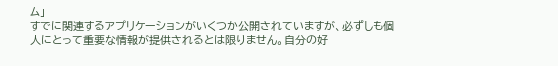ム」
すでに関連するアプリケーションがいくつか公開されていますが、必ずしも個人にとって重要な情報が提供されるとは限りません。自分の好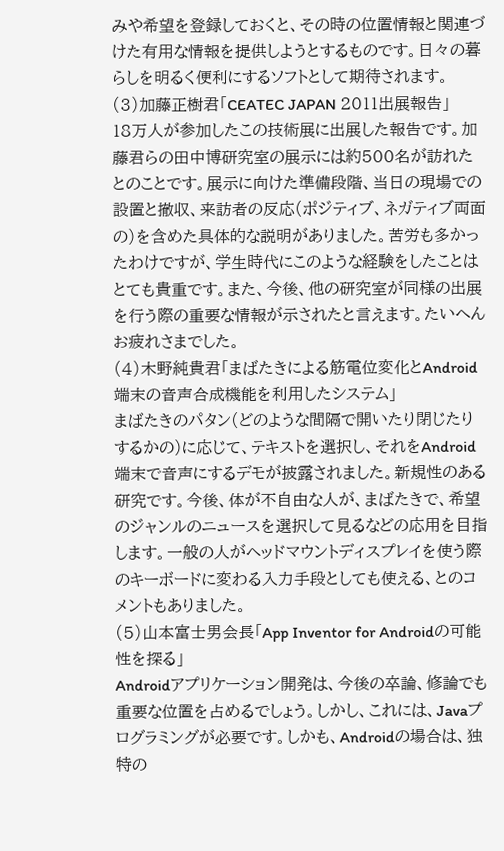みや希望を登録しておくと、その時の位置情報と関連づけた有用な情報を提供しようとするものです。日々の暮らしを明るく便利にするソフトとして期待されます。
(3)加藤正樹君「CEATEC JAPAN 2011出展報告」
18万人が参加したこの技術展に出展した報告です。加藤君らの田中博研究室の展示には約500名が訪れたとのことです。展示に向けた準備段階、当日の現場での設置と撤収、来訪者の反応(ポジティブ、ネガティブ両面の)を含めた具体的な説明がありました。苦労も多かったわけですが、学生時代にこのような経験をしたことはとても貴重です。また、今後、他の研究室が同様の出展を行う際の重要な情報が示されたと言えます。たいへんお疲れさまでした。
(4)木野純貴君「まばたきによる筋電位変化とAndroid端末の音声合成機能を利用したシステム」
まばたきのパタン(どのような間隔で開いたり閉じたりするかの)に応じて、テキストを選択し、それをAndroid端末で音声にするデモが披露されました。新規性のある研究です。今後、体が不自由な人が、まばたきで、希望のジャンルのニュースを選択して見るなどの応用を目指します。一般の人がヘッドマウントディスプレイを使う際のキーボードに変わる入力手段としても使える、とのコメントもありました。
(5)山本富士男会長「App Inventor for Androidの可能性を探る」
Androidアプリケーション開発は、今後の卒論、修論でも重要な位置を占めるでしょう。しかし、これには、Javaプログラミングが必要です。しかも、Androidの場合は、独特の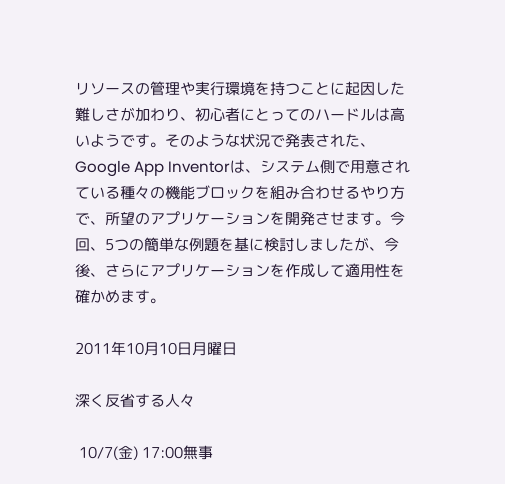リソースの管理や実行環境を持つことに起因した難しさが加わり、初心者にとってのハードルは高いようです。そのような状況で発表された、Google App Inventorは、システム側で用意されている種々の機能ブロックを組み合わせるやり方で、所望のアプリケーションを開発させます。今回、5つの簡単な例題を基に検討しましたが、今後、さらにアプリケーションを作成して適用性を確かめます。

2011年10月10日月曜日

深く反省する人々

 10/7(金) 17:00無事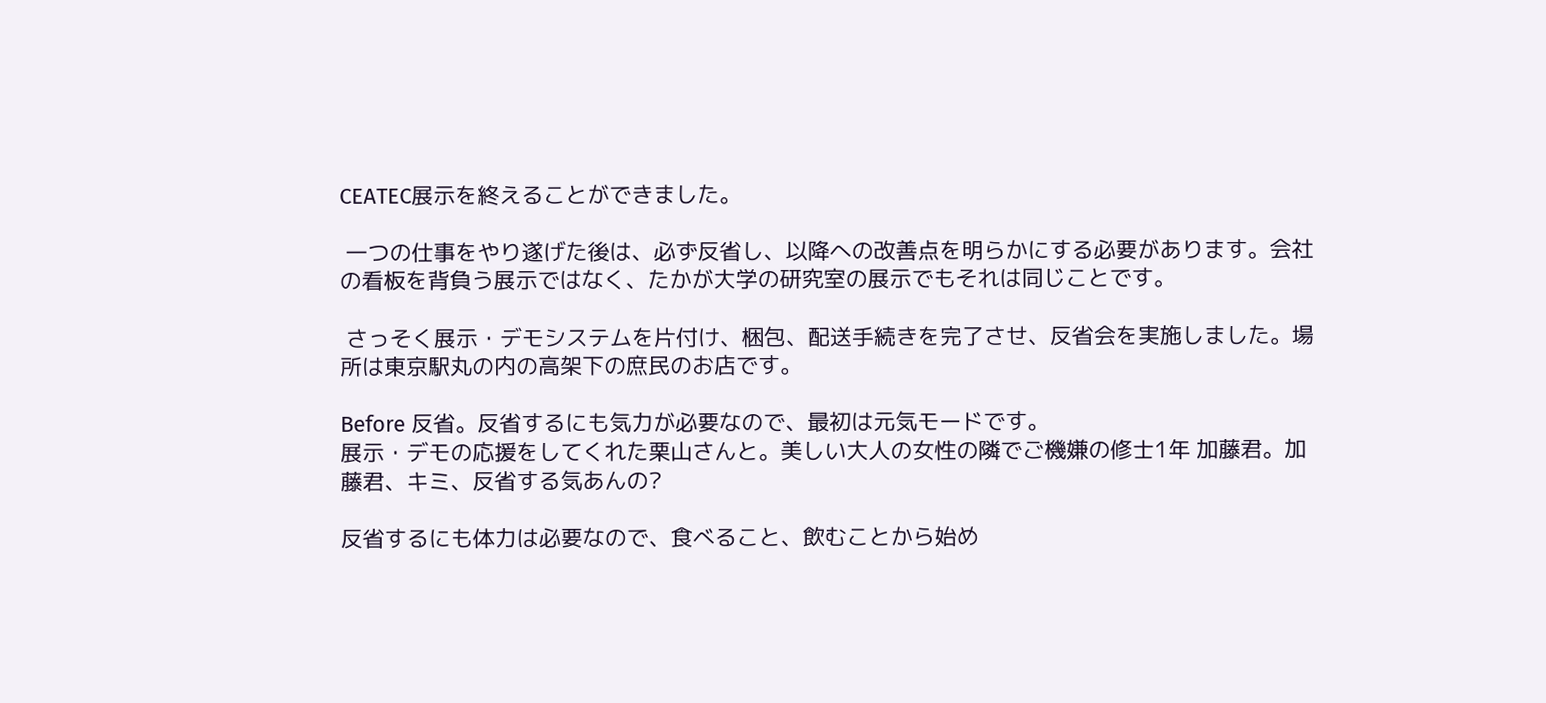CEATEC展示を終えることができました。

 一つの仕事をやり遂げた後は、必ず反省し、以降への改善点を明らかにする必要があります。会社の看板を背負う展示ではなく、たかが大学の研究室の展示でもそれは同じことです。

 さっそく展示・デモシステムを片付け、梱包、配送手続きを完了させ、反省会を実施しました。場所は東京駅丸の内の高架下の庶民のお店です。

Before 反省。反省するにも気力が必要なので、最初は元気モードです。
展示・デモの応援をしてくれた栗山さんと。美しい大人の女性の隣でご機嫌の修士1年 加藤君。加藤君、キミ、反省する気あんの?

反省するにも体力は必要なので、食べること、飲むことから始め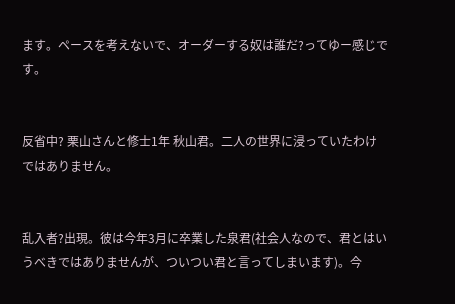ます。ペースを考えないで、オーダーする奴は誰だ?ってゆー感じです。


反省中? 栗山さんと修士1年 秋山君。二人の世界に浸っていたわけではありません。


乱入者?出現。彼は今年3月に卒業した泉君(社会人なので、君とはいうべきではありませんが、ついつい君と言ってしまいます)。今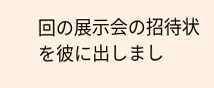回の展示会の招待状を彼に出しまし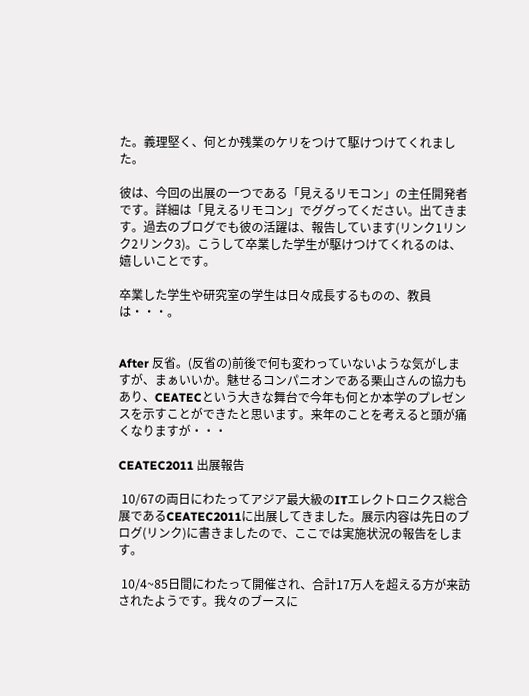た。義理堅く、何とか残業のケリをつけて駆けつけてくれました。

彼は、今回の出展の一つである「見えるリモコン」の主任開発者です。詳細は「見えるリモコン」でググってください。出てきます。過去のブログでも彼の活躍は、報告しています(リンク1リンク2リンク3)。こうして卒業した学生が駆けつけてくれるのは、嬉しいことです。

卒業した学生や研究室の学生は日々成長するものの、教員は・・・。


After 反省。(反省の)前後で何も変わっていないような気がしますが、まぁいいか。魅せるコンパニオンである栗山さんの協力もあり、CEATECという大きな舞台で今年も何とか本学のプレゼンスを示すことができたと思います。来年のことを考えると頭が痛くなりますが・・・

CEATEC2011 出展報告

 10/67の両日にわたってアジア最大級のITエレクトロニクス総合展であるCEATEC2011に出展してきました。展示内容は先日のブログ(リンク)に書きましたので、ここでは実施状況の報告をします。

 10/4~85日間にわたって開催され、合計17万人を超える方が来訪されたようです。我々のブースに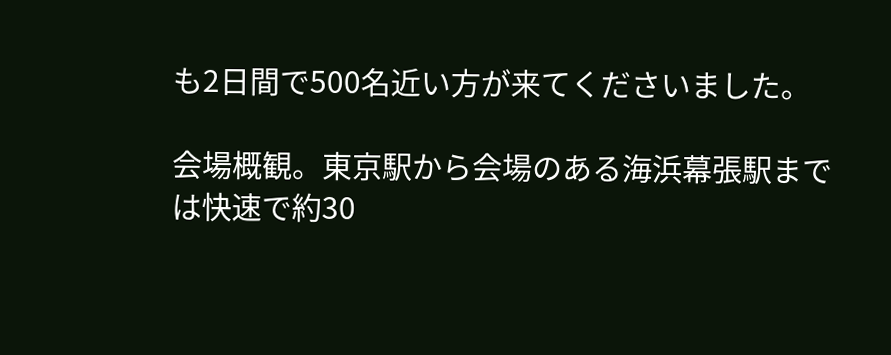も2日間で500名近い方が来てくださいました。

会場概観。東京駅から会場のある海浜幕張駅までは快速で約30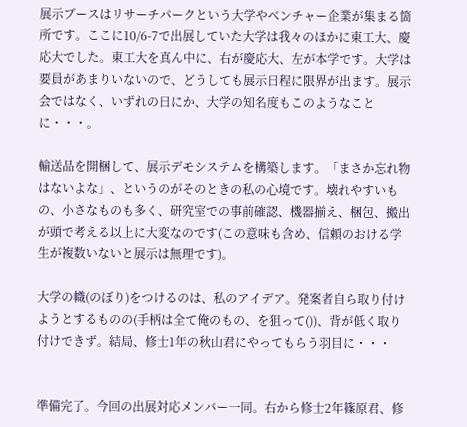展示ブースはリサーチパークという大学やベンチャー企業が集まる箇所です。ここに10/6-7で出展していた大学は我々のほかに東工大、慶応大でした。東工大を真ん中に、右が慶応大、左が本学です。大学は要員があまりいないので、どうしても展示日程に限界が出ます。展示会ではなく、いずれの日にか、大学の知名度もこのようなことに・・・。

輸送品を開梱して、展示デモシステムを構築します。「まさか忘れ物はないよな」、というのがそのときの私の心境です。壊れやすいもの、小さなものも多く、研究室での事前確認、機器揃え、梱包、搬出が頭で考える以上に大変なのです(この意味も含め、信頼のおける学生が複数いないと展示は無理です)。

大学の幟(のぼり)をつけるのは、私のアイデア。発案者自ら取り付けようとするものの(手柄は全て俺のもの、を狙って())、背が低く取り付けできず。結局、修士1年の秋山君にやってもらう羽目に・・・


準備完了。今回の出展対応メンバー一同。右から修士2年篠原君、修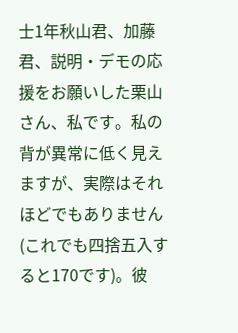士1年秋山君、加藤君、説明・デモの応援をお願いした栗山さん、私です。私の背が異常に低く見えますが、実際はそれほどでもありません(これでも四捨五入すると170です)。彼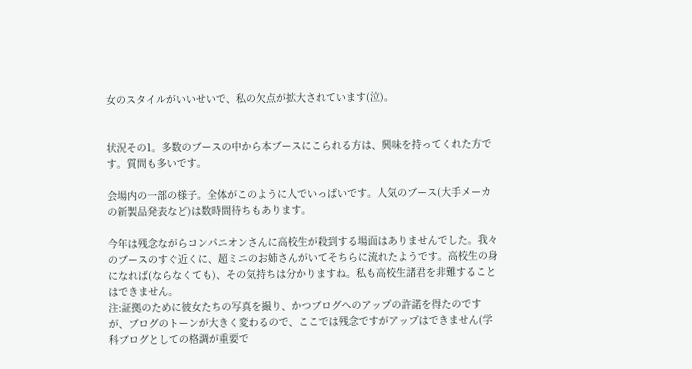女のスタイルがいいせいで、私の欠点が拡大されています(泣)。


状況その1。多数のブースの中から本ブースにこられる方は、興味を持ってくれた方です。質問も多いです。

会場内の一部の様子。全体がこのように人でいっぱいです。人気のブース(大手メーカの新製品発表など)は数時間待ちもあります。

今年は残念ながらコンパニオンさんに高校生が殺到する場面はありませんでした。我々のブースのすぐ近くに、超ミニのお姉さんがいてそちらに流れたようです。高校生の身になれば(ならなくても)、その気持ちは分かりますね。私も高校生諸君を非難することはできません。
注:証拠のために彼女たちの写真を撮り、かつブログへのアップの許諾を得たのですが、ブログのトーンが大きく変わるので、ここでは残念ですがアップはできません(学科ブログとしての格調が重要で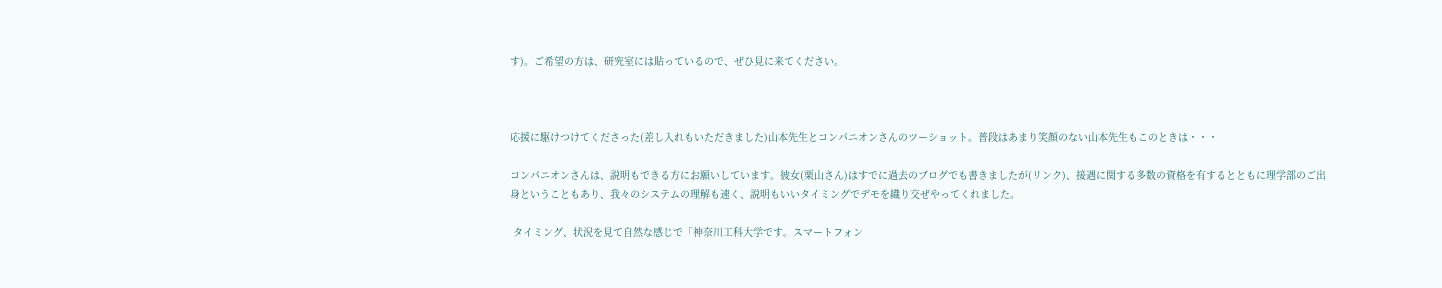す)。ご希望の方は、研究室には貼っているので、ぜひ見に来てください。



応援に駆けつけてくださった(差し入れもいただきました)山本先生とコンパニオンさんのツーショット。普段はあまり笑顔のない山本先生もこのときは・・・

コンパニオンさんは、説明もできる方にお願いしています。彼女(栗山さん)はすでに過去のブログでも書きましたが(リンク)、接遇に関する多数の資格を有するとともに理学部のご出身ということもあり、我々のシステムの理解も速く、説明もいいタイミングでデモを織り交ぜやってくれました。

 タイミング、状況を見て自然な感じで「神奈川工科大学です。スマートフォン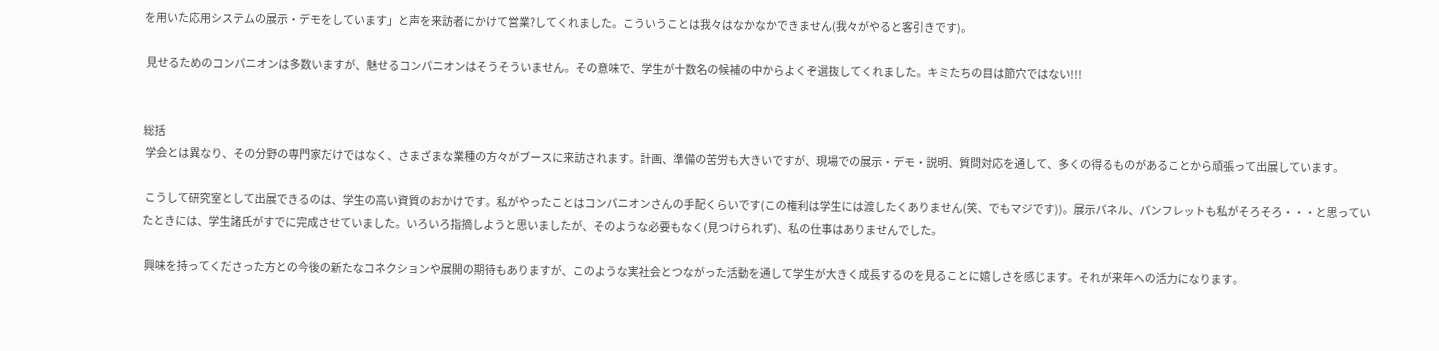を用いた応用システムの展示・デモをしています」と声を来訪者にかけて営業?してくれました。こういうことは我々はなかなかできません(我々がやると客引きです)。

 見せるためのコンパニオンは多数いますが、魅せるコンパニオンはそうそういません。その意味で、学生が十数名の候補の中からよくぞ選抜してくれました。キミたちの目は節穴ではない!!!


総括
 学会とは異なり、その分野の専門家だけではなく、さまざまな業種の方々がブースに来訪されます。計画、準備の苦労も大きいですが、現場での展示・デモ・説明、質問対応を通して、多くの得るものがあることから頑張って出展しています。

 こうして研究室として出展できるのは、学生の高い資質のおかけです。私がやったことはコンパニオンさんの手配くらいです(この権利は学生には渡したくありません(笑、でもマジです))。展示パネル、パンフレットも私がそろそろ・・・と思っていたときには、学生諸氏がすでに完成させていました。いろいろ指摘しようと思いましたが、そのような必要もなく(見つけられず)、私の仕事はありませんでした。

 興味を持ってくださった方との今後の新たなコネクションや展開の期待もありますが、このような実社会とつながった活動を通して学生が大きく成長するのを見ることに嬉しさを感じます。それが来年への活力になります。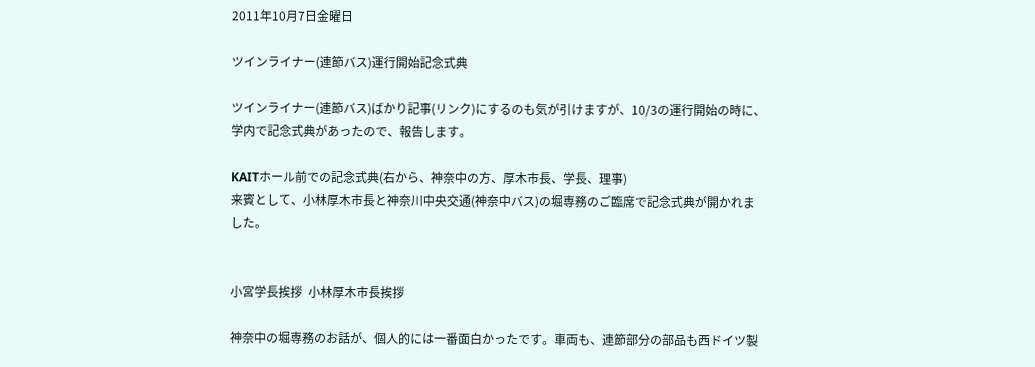2011年10月7日金曜日

ツインライナー(連節バス)運行開始記念式典

ツインライナー(連節バス)ばかり記事(リンク)にするのも気が引けますが、10/3の運行開始の時に、学内で記念式典があったので、報告します。

KAITホール前での記念式典(右から、神奈中の方、厚木市長、学長、理事)
来賓として、小林厚木市長と神奈川中央交通(神奈中バス)の堀専務のご臨席で記念式典が開かれました。


小宮学長挨拶  小林厚木市長挨拶

神奈中の堀専務のお話が、個人的には一番面白かったです。車両も、連節部分の部品も西ドイツ製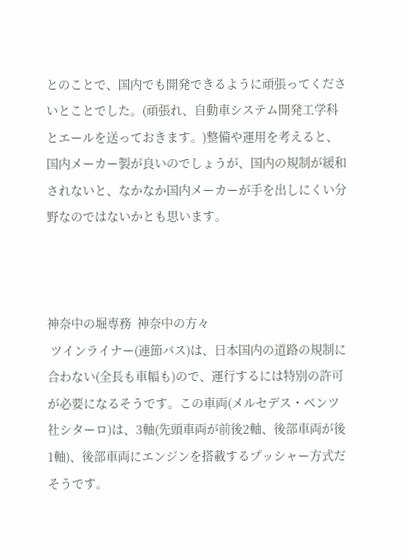とのことで、国内でも開発できるように頑張ってくださいとことでした。(頑張れ、自動車システム開発工学科とエールを送っておきます。)整備や運用を考えると、国内メーカー製が良いのでしょうが、国内の規制が緩和されないと、なかなか国内メーカーが手を出しにくい分野なのではないかとも思います。



神奈中の堀専務  神奈中の方々
 ツインライナー(連節バス)は、日本国内の道路の規制に合わない(全長も車幅も)ので、運行するには特別の許可が必要になるそうです。この車両(メルセデス・ベンツ社シターロ)は、3軸(先頭車両が前後2軸、後部車両が後1軸)、後部車両にエンジンを搭載するプッシャー方式だそうです。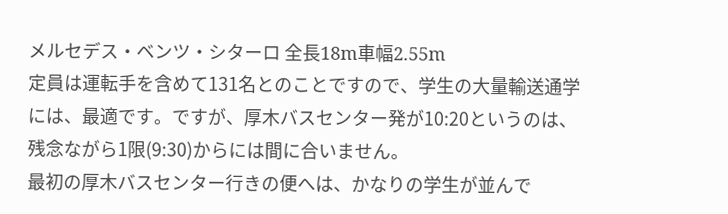メルセデス・ベンツ・シターロ 全長18m車幅2.55m
定員は運転手を含めて131名とのことですので、学生の大量輸送通学には、最適です。ですが、厚木バスセンター発が10:20というのは、残念ながら1限(9:30)からには間に合いません。
最初の厚木バスセンター行きの便へは、かなりの学生が並んで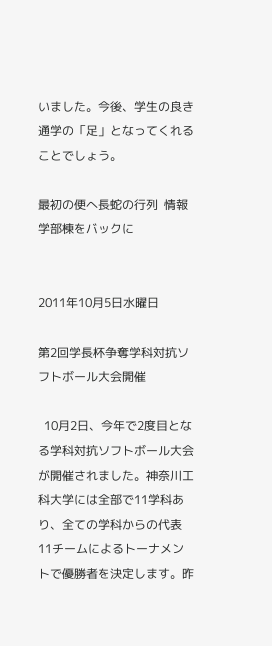いました。今後、学生の良き通学の「足」となってくれることでしょう。

最初の便へ長蛇の行列  情報学部棟をバックに


2011年10月5日水曜日

第2回学長杯争奪学科対抗ソフトボール大会開催

  10月2日、今年で2度目となる学科対抗ソフトボール大会が開催されました。神奈川工科大学には全部で11学科あり、全ての学科からの代表11チームによるトーナメントで優勝者を決定します。昨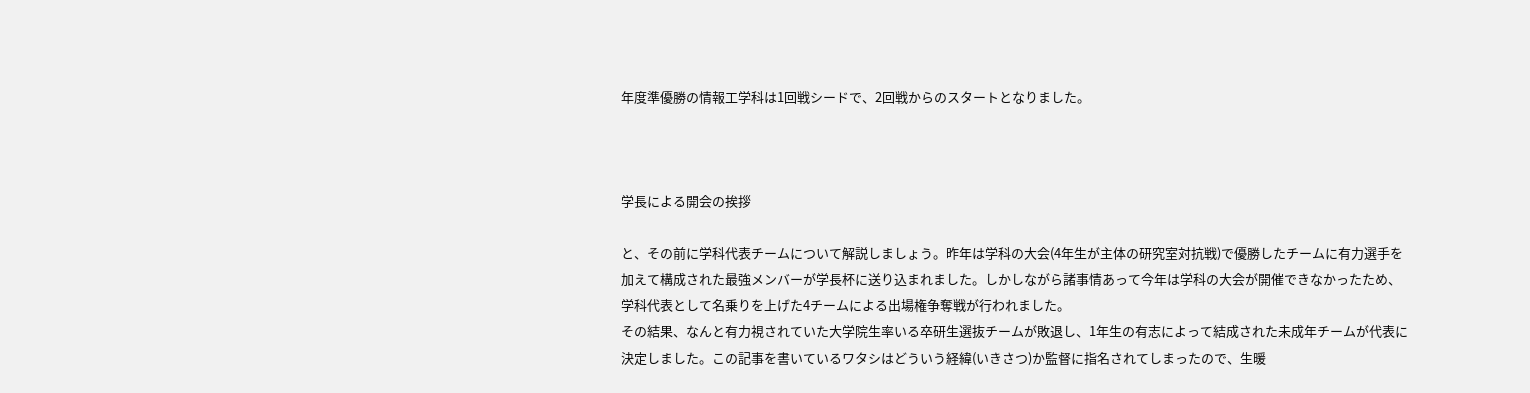年度準優勝の情報工学科は1回戦シードで、2回戦からのスタートとなりました。



学長による開会の挨拶

と、その前に学科代表チームについて解説しましょう。昨年は学科の大会(4年生が主体の研究室対抗戦)で優勝したチームに有力選手を加えて構成された最強メンバーが学長杯に送り込まれました。しかしながら諸事情あって今年は学科の大会が開催できなかったため、学科代表として名乗りを上げた4チームによる出場権争奪戦が行われました。
その結果、なんと有力視されていた大学院生率いる卒研生選抜チームが敗退し、1年生の有志によって結成された未成年チームが代表に決定しました。この記事を書いているワタシはどういう経緯(いきさつ)か監督に指名されてしまったので、生暖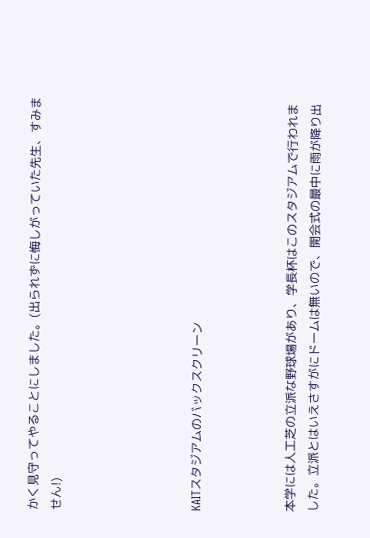かく見守ってやることにしました。(出られずに悔しがっていた先生、すみません!)





KAITスタジアムのバックスクリーン



本学には人工芝の立派な野球場があり、学長杯はこのスタジアムで行われました。立派とはいえさすがにドームは無いので、開会式の最中に雨が降り出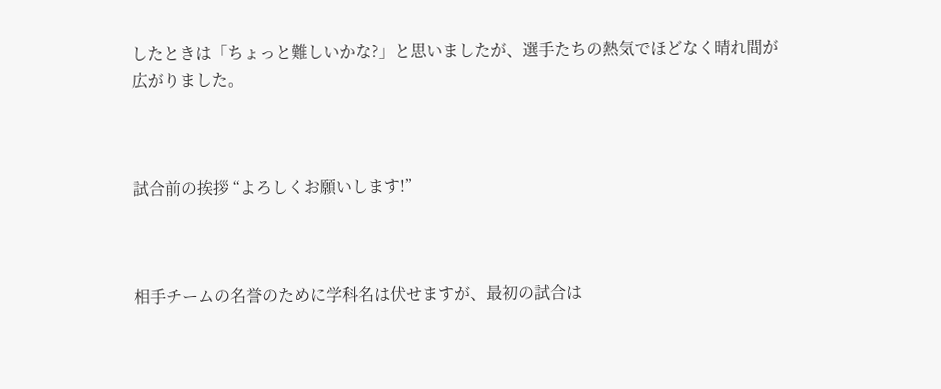したときは「ちょっと難しいかな?」と思いましたが、選手たちの熱気でほどなく晴れ間が広がりました。



試合前の挨拶 “よろしくお願いします!”



相手チームの名誉のために学科名は伏せますが、最初の試合は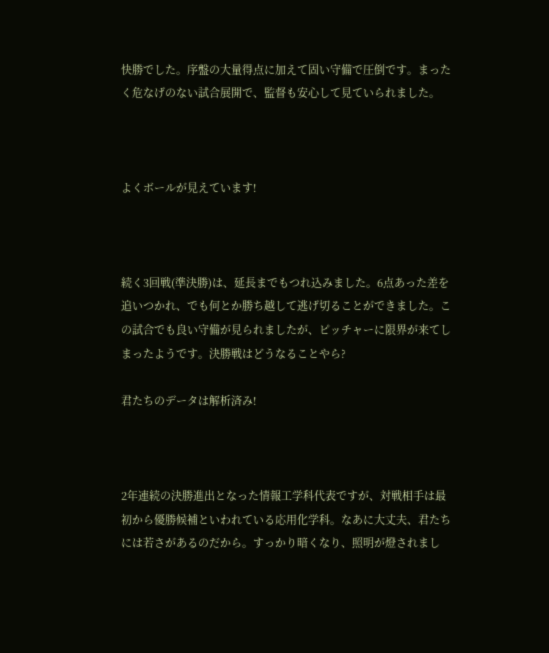快勝でした。序盤の大量得点に加えて固い守備で圧倒です。まったく危なげのない試合展開で、監督も安心して見ていられました。



よくボールが見えています!



続く3回戦(準決勝)は、延長までもつれ込みました。6点あった差を追いつかれ、でも何とか勝ち越して逃げ切ることができました。この試合でも良い守備が見られましたが、ピッチャーに限界が来てしまったようです。決勝戦はどうなることやら?

君たちのデータは解析済み!



2年連続の決勝進出となった情報工学科代表ですが、対戦相手は最初から優勝候補といわれている応用化学科。なあに大丈夫、君たちには若さがあるのだから。すっかり暗くなり、照明が燈されまし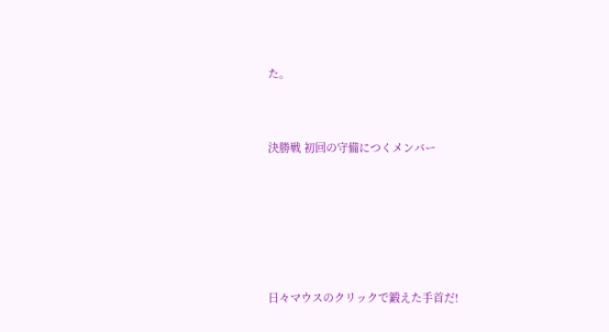た。


決勝戦 初回の守備につくメンバー





日々マウスのクリックで鍛えた手首だ!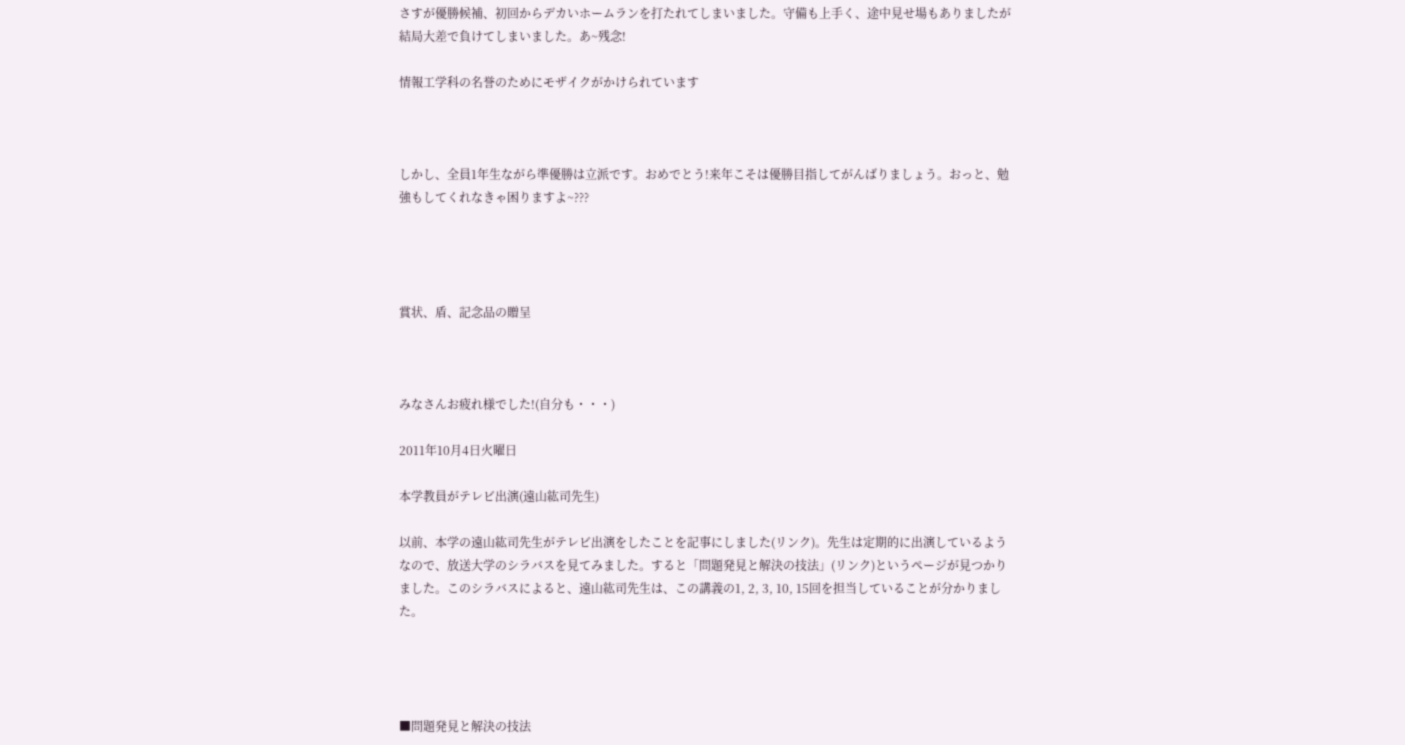さすが優勝候補、初回からデカいホームランを打たれてしまいました。守備も上手く、途中見せ場もありましたが結局大差で負けてしまいました。あ~残念!

情報工学科の名誉のためにモザイクがかけられています



しかし、全員1年生ながら準優勝は立派です。おめでとう!来年こそは優勝目指してがんばりましょう。おっと、勉強もしてくれなきゃ困りますよ~???




賞状、盾、記念品の贈呈



みなさんお疲れ様でした!(自分も・・・)

2011年10月4日火曜日

本学教員がテレビ出演(遠山紘司先生)

以前、本学の遠山紘司先生がテレビ出演をしたことを記事にしました(リンク)。先生は定期的に出演しているようなので、放送大学のシラバスを見てみました。すると「問題発見と解決の技法」(リンク)というページが見つかりました。このシラバスによると、遠山紘司先生は、この講義の1, 2, 3, 10, 15回を担当していることが分かりました。




■問題発見と解決の技法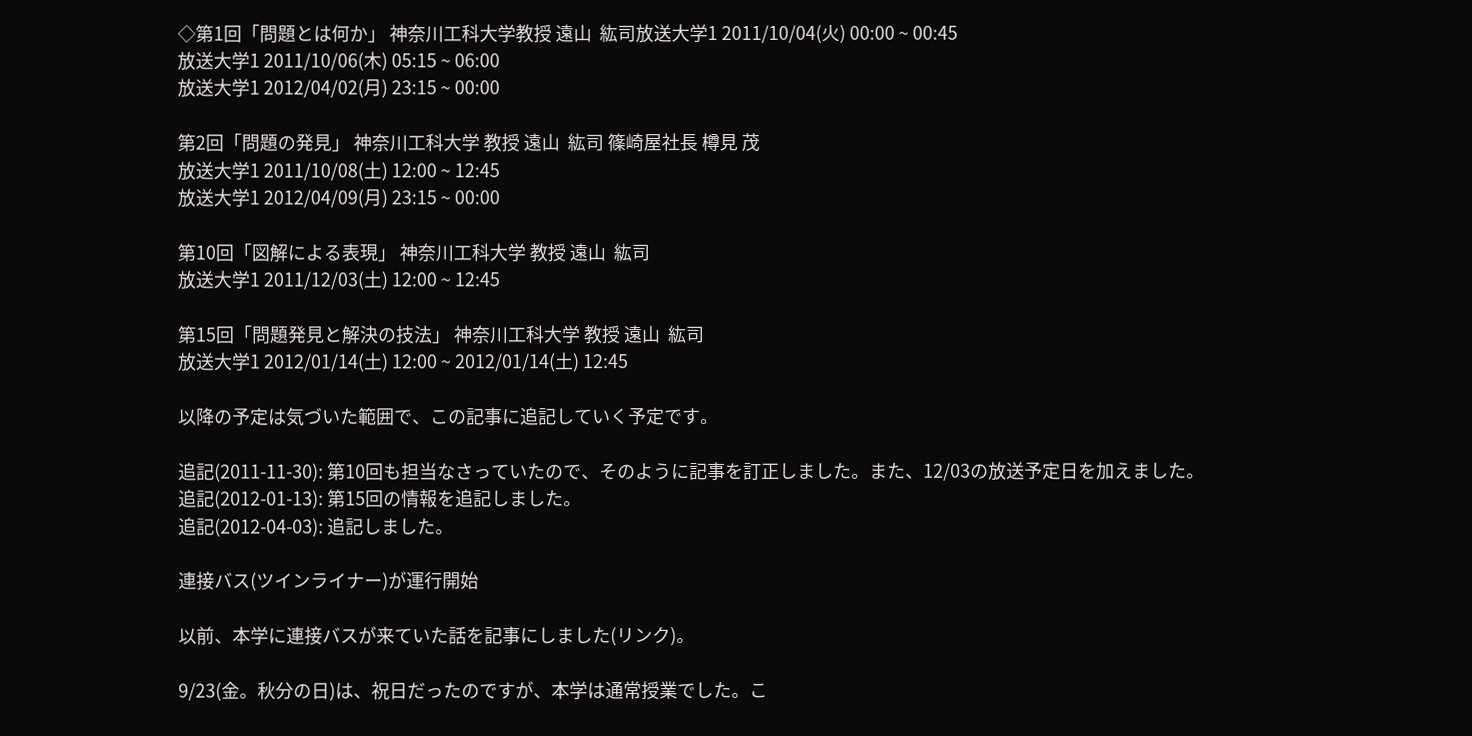◇第1回「問題とは何か」 神奈川工科大学教授 遠山  紘司放送大学1 2011/10/04(火) 00:00 ~ 00:45
放送大学1 2011/10/06(木) 05:15 ~ 06:00
放送大学1 2012/04/02(月) 23:15 ~ 00:00

第2回「問題の発見」 神奈川工科大学 教授 遠山  紘司 篠崎屋社長 樽見 茂
放送大学1 2011/10/08(土) 12:00 ~ 12:45
放送大学1 2012/04/09(月) 23:15 ~ 00:00

第10回「図解による表現」 神奈川工科大学 教授 遠山  紘司
放送大学1 2011/12/03(土) 12:00 ~ 12:45

第15回「問題発見と解決の技法」 神奈川工科大学 教授 遠山  紘司
放送大学1 2012/01/14(土) 12:00 ~ 2012/01/14(土) 12:45

以降の予定は気づいた範囲で、この記事に追記していく予定です。

追記(2011-11-30): 第10回も担当なさっていたので、そのように記事を訂正しました。また、12/03の放送予定日を加えました。
追記(2012-01-13): 第15回の情報を追記しました。
追記(2012-04-03): 追記しました。

連接バス(ツインライナー)が運行開始

以前、本学に連接バスが来ていた話を記事にしました(リンク)。

9/23(金。秋分の日)は、祝日だったのですが、本学は通常授業でした。こ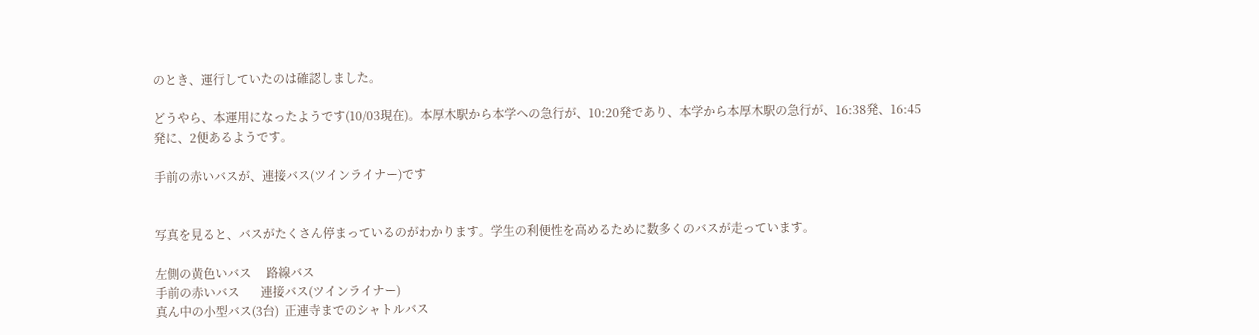のとき、運行していたのは確認しました。

どうやら、本運用になったようです(10/03現在)。本厚木駅から本学への急行が、10:20発であり、本学から本厚木駅の急行が、16:38発、16:45発に、2便あるようです。

手前の赤いバスが、連接バス(ツインライナー)です


写真を見ると、バスがたくさん停まっているのがわかります。学生の利便性を高めるために数多くのバスが走っています。

左側の黄色いバス     路線バス
手前の赤いバス       連接バス(ツインライナー)
真ん中の小型バス(3台)  正連寺までのシャトルバス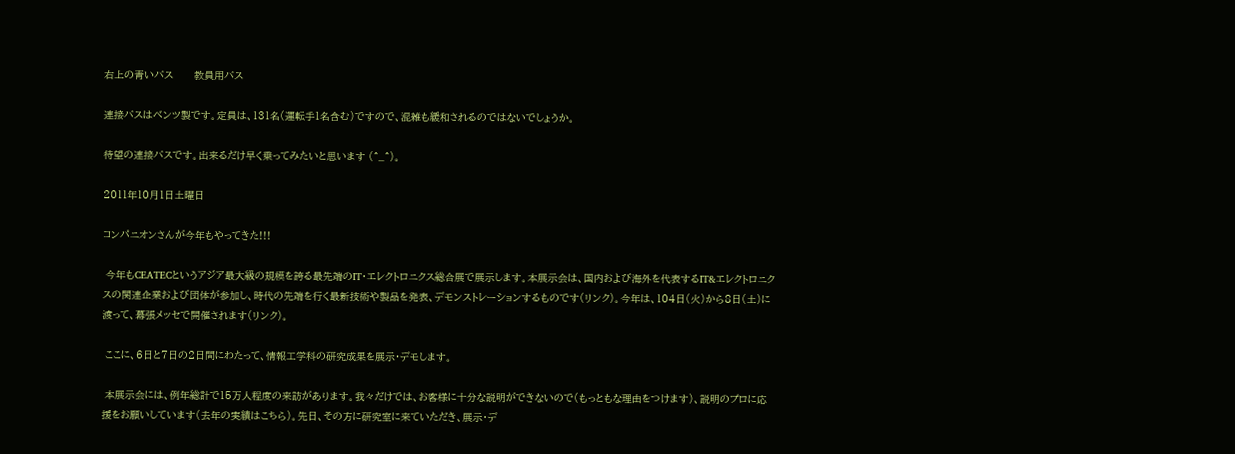右上の青いバス       教員用バス

連接バスはベンツ製です。定員は、131名(運転手1名含む)ですので、混雑も緩和されるのではないでしょうか。

待望の連接バスです。出来るだけ早く乗ってみたいと思います (^_^)。

2011年10月1日土曜日

コンパニオンさんが今年もやってきた!!!

 今年もCEATECというアジア最大級の規模を誇る最先端のIT・エレクトロニクス総合展で展示します。本展示会は、国内および海外を代表するIT&エレクトロニクスの関連企業および団体が参加し、時代の先端を行く最新技術や製品を発表、デモンストレーションするものです(リンク)。今年は、104日(火)から8日(土)に渡って、幕張メッセで開催されます(リンク)。

 ここに、6日と7日の2日間にわたって、情報工学科の研究成果を展示・デモします。

 本展示会には、例年総計で15万人程度の来訪があります。我々だけでは、お客様に十分な説明ができないので(もっともな理由をつけます)、説明のプロに応援をお願いしています(去年の実績はこちら)。先日、その方に研究室に来ていただき、展示・デ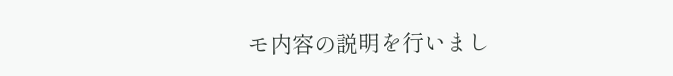モ内容の説明を行いまし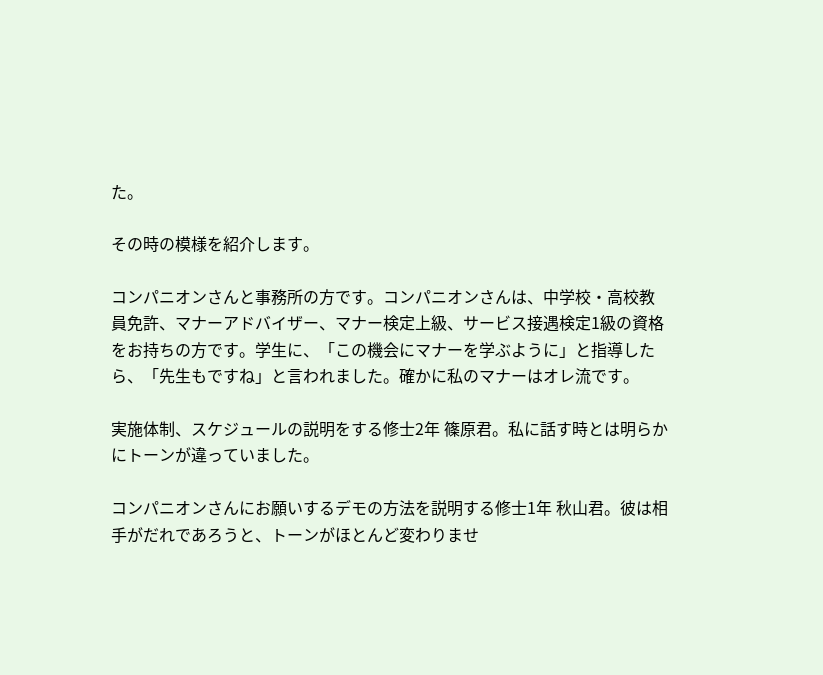た。

その時の模様を紹介します。

コンパニオンさんと事務所の方です。コンパニオンさんは、中学校・高校教員免許、マナーアドバイザー、マナー検定上級、サービス接遇検定1級の資格をお持ちの方です。学生に、「この機会にマナーを学ぶように」と指導したら、「先生もですね」と言われました。確かに私のマナーはオレ流です。

実施体制、スケジュールの説明をする修士2年 篠原君。私に話す時とは明らかにトーンが違っていました。

コンパニオンさんにお願いするデモの方法を説明する修士1年 秋山君。彼は相手がだれであろうと、トーンがほとんど変わりませ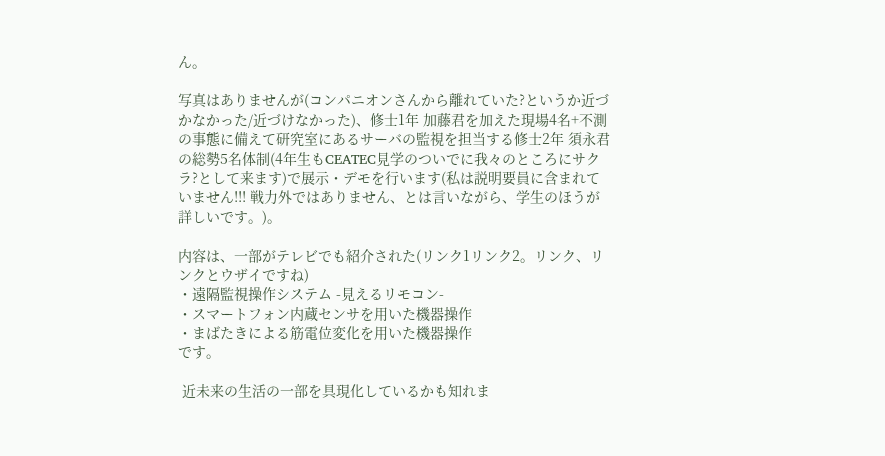ん。

写真はありませんが(コンパニオンさんから離れていた?というか近づかなかった/近づけなかった)、修士1年 加藤君を加えた現場4名+不測の事態に備えて研究室にあるサーバの監視を担当する修士2年 須永君の総勢5名体制(4年生もCEATEC見学のついでに我々のところにサクラ?として来ます)で展示・デモを行います(私は説明要員に含まれていません!!! 戦力外ではありません、とは言いながら、学生のほうが詳しいです。)。

内容は、一部がテレビでも紹介された(リンク1リンク2。リンク、リンクとウザイですね)
・遠隔監視操作システム -見えるリモコン-
・スマートフォン内蔵センサを用いた機器操作
・まばたきによる筋電位変化を用いた機器操作
です。

 近未来の生活の一部を具現化しているかも知れま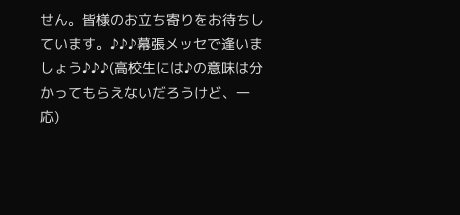せん。皆様のお立ち寄りをお待ちしています。♪♪♪幕張メッセで逢いましょう♪♪♪(高校生には♪の意味は分かってもらえないだろうけど、一応)